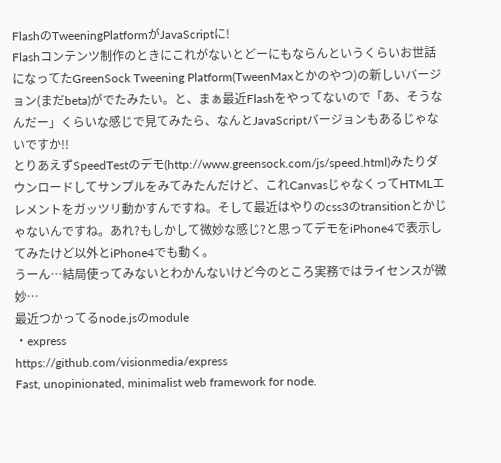FlashのTweeningPlatformがJavaScriptに!
Flashコンテンツ制作のときにこれがないとどーにもならんというくらいお世話になってたGreenSock Tweening Platform(TweenMaxとかのやつ)の新しいバージョン(まだbeta)がでたみたい。と、まぁ最近Flashをやってないので「あ、そうなんだー」くらいな感じで見てみたら、なんとJavaScriptバージョンもあるじゃないですか!!
とりあえずSpeedTestのデモ(http://www.greensock.com/js/speed.html)みたりダウンロードしてサンプルをみてみたんだけど、これCanvasじゃなくってHTMLエレメントをガッツリ動かすんですね。そして最近はやりのcss3のtransitionとかじゃないんですね。あれ?もしかして微妙な感じ?と思ってデモをiPhone4で表示してみたけど以外とiPhone4でも動く。
うーん…結局使ってみないとわかんないけど今のところ実務ではライセンスが微妙…
最近つかってるnode.jsのmodule
・express
https://github.com/visionmedia/express
Fast, unopinionated, minimalist web framework for node.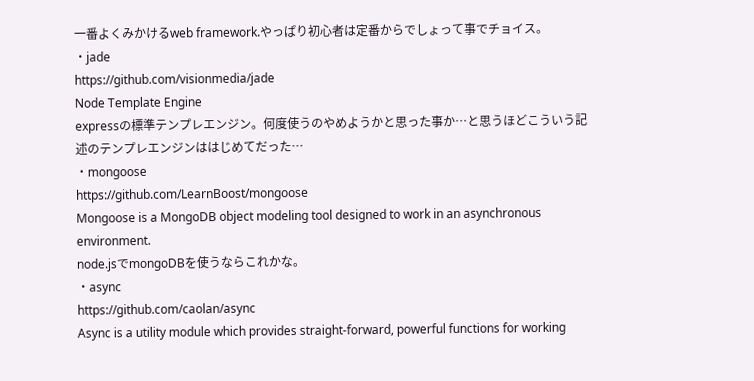一番よくみかけるweb framework.やっぱり初心者は定番からでしょって事でチョイス。
・jade
https://github.com/visionmedia/jade
Node Template Engine
expressの標準テンプレエンジン。何度使うのやめようかと思った事か…と思うほどこういう記述のテンプレエンジンははじめてだった…
・mongoose
https://github.com/LearnBoost/mongoose
Mongoose is a MongoDB object modeling tool designed to work in an asynchronous environment.
node.jsでmongoDBを使うならこれかな。
・async
https://github.com/caolan/async
Async is a utility module which provides straight-forward, powerful functions for working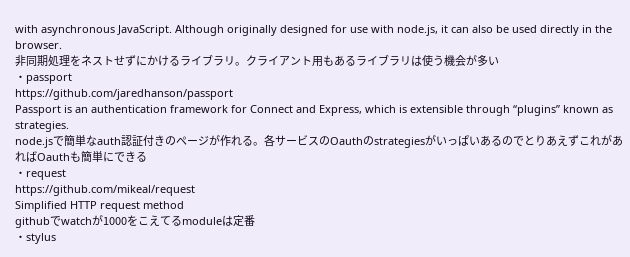with asynchronous JavaScript. Although originally designed for use with node.js, it can also be used directly in the browser.
非同期処理をネストせずにかけるライブラリ。クライアント用もあるライブラリは使う機会が多い
・passport
https://github.com/jaredhanson/passport
Passport is an authentication framework for Connect and Express, which is extensible through “plugins” known as strategies.
node.jsで簡単なauth認証付きのページが作れる。各サービスのOauthのstrategiesがいっぱいあるのでとりあえずこれがあればOauthも簡単にできる
・request
https://github.com/mikeal/request
Simplified HTTP request method
githubでwatchが1000をこえてるmoduleは定番
・stylus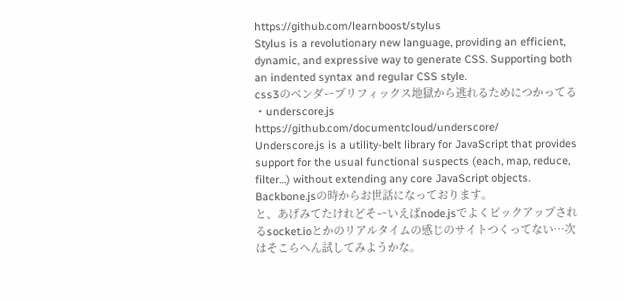https://github.com/learnboost/stylus
Stylus is a revolutionary new language, providing an efficient, dynamic, and expressive way to generate CSS. Supporting both an indented syntax and regular CSS style.
css3のベンダープリフィックス地獄から逃れるためにつかってる
・underscore.js
https://github.com/documentcloud/underscore/
Underscore.js is a utility-belt library for JavaScript that provides support for the usual functional suspects (each, map, reduce, filter…) without extending any core JavaScript objects.
Backbone.jsの時からお世話になっております。
と、あげみてたけれどそーいえばnode.jsでよくピックアップされるsocket.ioとかのリアルタイムの感じのサイトつくってない…次はそこらへん試してみようかな。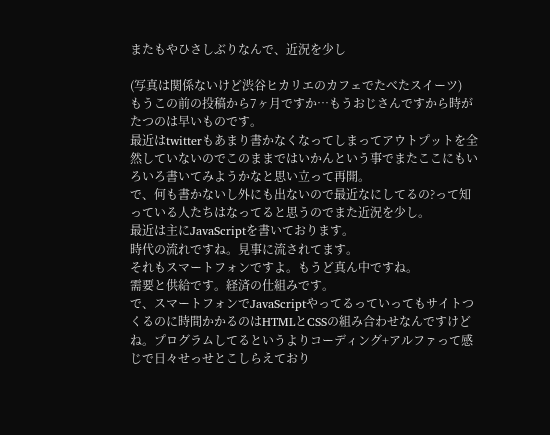またもやひさしぶりなんで、近況を少し

(写真は関係ないけど渋谷ヒカリエのカフェでたべたスイーツ)
もうこの前の投稿から7ヶ月ですか…もうおじさんですから時がたつのは早いものです。
最近はtwitterもあまり書かなくなってしまってアウトプットを全然していないのでこのままではいかんという事でまたここにもいろいろ書いてみようかなと思い立って再開。
で、何も書かないし外にも出ないので最近なにしてるの?って知っている人たちはなってると思うのでまた近況を少し。
最近は主にJavaScriptを書いております。
時代の流れですね。見事に流されてます。
それもスマートフォンですよ。もうど真ん中ですね。
需要と供給です。経済の仕組みです。
で、スマートフォンでJavaScriptやってるっていってもサイトつくるのに時間かかるのはHTMLとCSSの組み合わせなんですけどね。プログラムしてるというよりコーディング+アルファって感じで日々せっせとこしらえており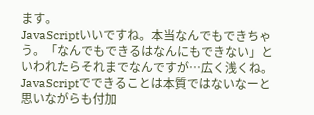ます。
JavaScriptいいですね。本当なんでもできちゃう。「なんでもできるはなんにもできない」といわれたらそれまでなんですが…広く浅くね。JavaScriptでできることは本質ではないなーと思いながらも付加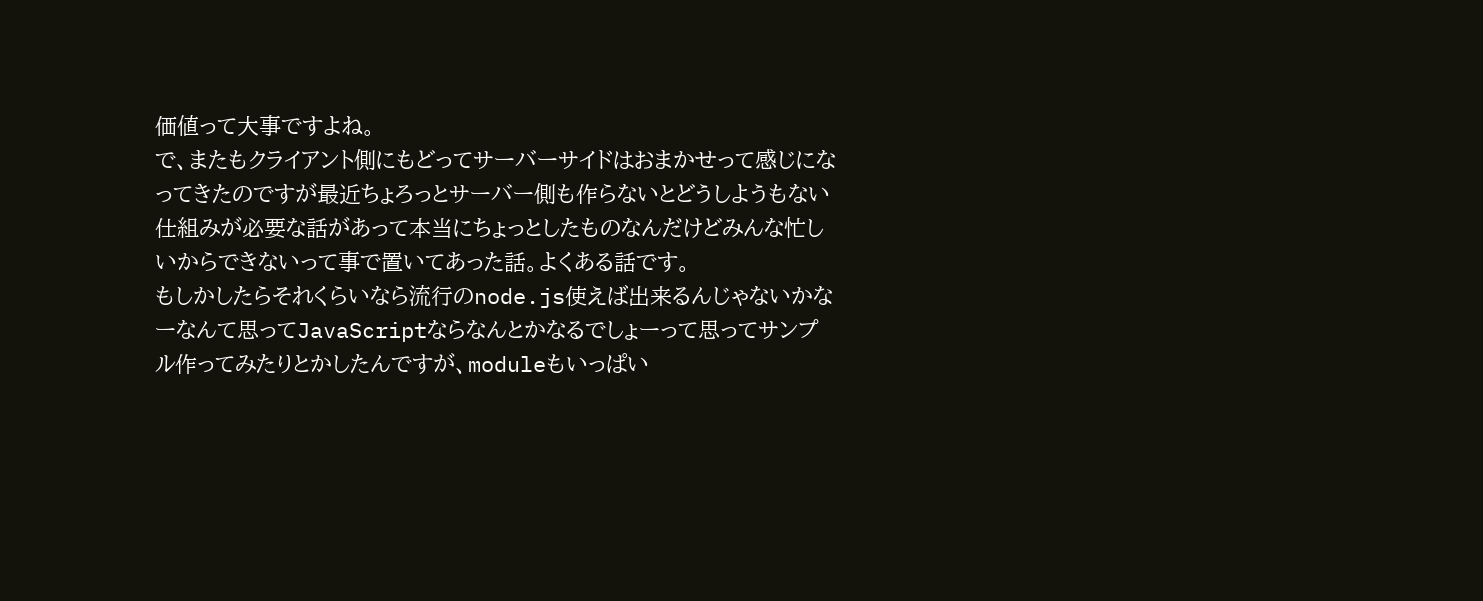価値って大事ですよね。
で、またもクライアント側にもどってサーバーサイドはおまかせって感じになってきたのですが最近ちょろっとサーバー側も作らないとどうしようもない仕組みが必要な話があって本当にちょっとしたものなんだけどみんな忙しいからできないって事で置いてあった話。よくある話です。
もしかしたらそれくらいなら流行のnode.js使えば出来るんじゃないかなーなんて思ってJavaScriptならなんとかなるでしょーって思ってサンプル作ってみたりとかしたんですが、moduleもいっぱい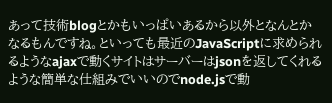あって技術blogとかもいっぱいあるから以外となんとかなるもんですね。といっても最近のJavaScriptに求められるようなajaxで動くサイトはサーバーはjsonを返してくれるような簡単な仕組みでいいのでnode.jsで動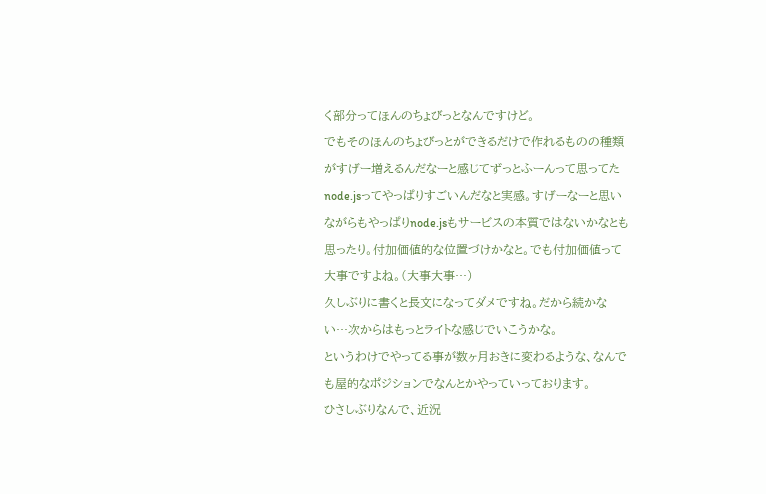く部分ってほんのちょびっとなんですけど。
でもそのほんのちょびっとができるだけで作れるものの種類がすげー増えるんだなーと感じてずっとふーんって思ってたnode.jsってやっぱりすごいんだなと実感。すげーなーと思いながらもやっぱりnode.jsもサービスの本質ではないかなとも思ったり。付加価値的な位置づけかなと。でも付加価値って大事ですよね。(大事大事…)
久しぶりに書くと長文になってダメですね。だから続かない…次からはもっとライトな感じでいこうかな。
というわけでやってる事が数ヶ月おきに変わるような、なんでも屋的なポジションでなんとかやっていっております。
ひさしぶりなんで、近況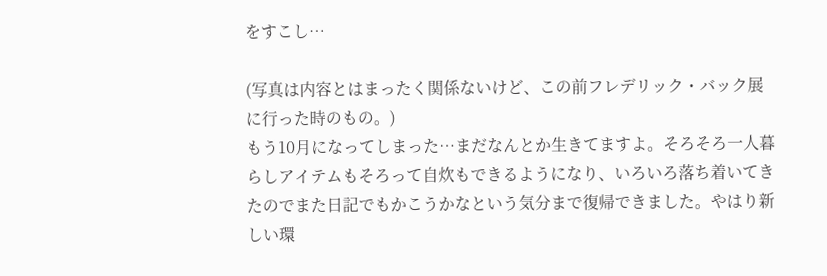をすこし…

(写真は内容とはまったく関係ないけど、この前フレデリック・バック展に行った時のもの。)
もう10月になってしまった…まだなんとか生きてますよ。そろそろ一人暮らしアイテムもそろって自炊もできるようになり、いろいろ落ち着いてきたのでまた日記でもかこうかなという気分まで復帰できました。やはり新しい環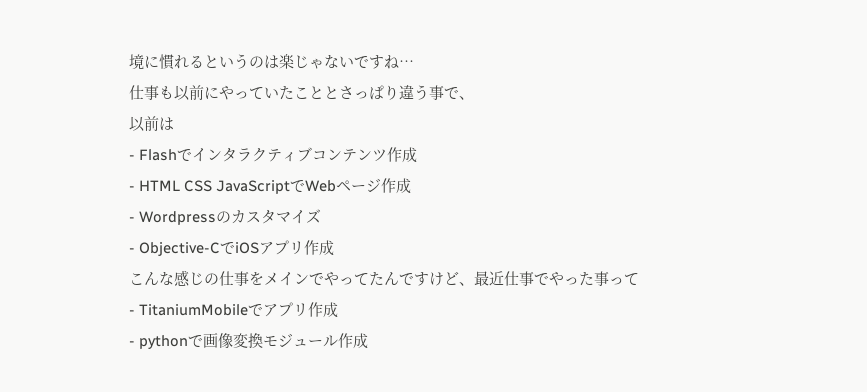境に慣れるというのは楽じゃないですね…
仕事も以前にやっていたこととさっぱり違う事で、
以前は
- Flashでインタラクティブコンテンツ作成
- HTML CSS JavaScriptでWebページ作成
- Wordpressのカスタマイズ
- Objective-CでiOSアプリ作成
こんな感じの仕事をメインでやってたんですけど、最近仕事でやった事って
- TitaniumMobileでアプリ作成
- pythonで画像変換モジュール作成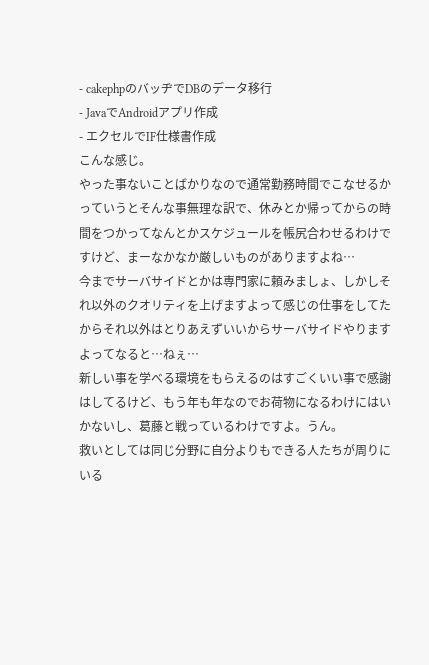- cakephpのバッヂでDBのデータ移行
- JavaでAndroidアプリ作成
- エクセルでIF仕様書作成
こんな感じ。
やった事ないことばかりなので通常勤務時間でこなせるかっていうとそんな事無理な訳で、休みとか帰ってからの時間をつかってなんとかスケジュールを帳尻合わせるわけですけど、まーなかなか厳しいものがありますよね…
今までサーバサイドとかは専門家に頼みましょ、しかしそれ以外のクオリティを上げますよって感じの仕事をしてたからそれ以外はとりあえずいいからサーバサイドやりますよってなると…ねぇ…
新しい事を学べる環境をもらえるのはすごくいい事で感謝はしてるけど、もう年も年なのでお荷物になるわけにはいかないし、葛藤と戦っているわけですよ。うん。
救いとしては同じ分野に自分よりもできる人たちが周りにいる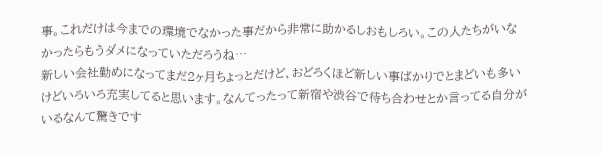事。これだけは今までの環境でなかった事だから非常に助かるしおもしろい。この人たちがいなかったらもうダメになっていただろうね…
新しい会社勤めになってまだ2ヶ月ちょっとだけど、おどろくほど新しい事ばかりでとまどいも多いけどいろいろ充実してると思います。なんてったって新宿や渋谷で待ち合わせとか言ってる自分がいるなんて驚きです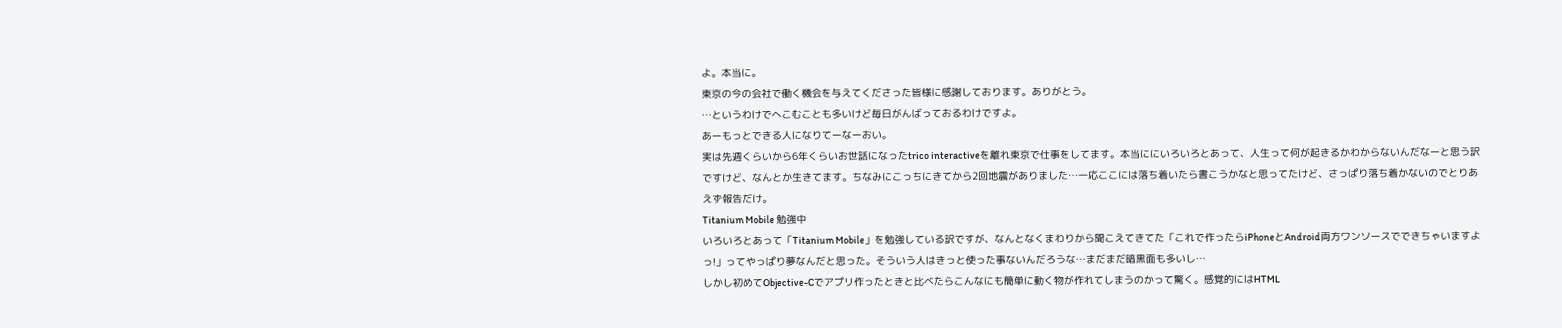よ。本当に。
東京の今の会社で働く機会を与えてくださった皆様に感謝しております。ありがとう。
…というわけでへこむことも多いけど毎日がんばっておるわけですよ。
あーもっとできる人になりてーなーおい。
実は先週くらいから6年くらいお世話になったtrico interactiveを離れ東京で仕事をしてます。本当ににいろいろとあって、人生って何が起きるかわからないんだなーと思う訳ですけど、なんとか生きてます。ちなみにこっちにきてから2回地震がありました…一応ここには落ち着いたら書こうかなと思ってたけど、さっぱり落ち着かないのでとりあえず報告だけ。
Titanium Mobile 勉強中
いろいろとあって「Titanium Mobile」を勉強している訳ですが、なんとなくまわりから聞こえてきてた「これで作ったらiPhoneとAndroid両方ワンソースでできちゃいますよっ!」ってやっぱり夢なんだと思った。そういう人はきっと使った事ないんだろうな…まだまだ暗黒面も多いし…
しかし初めてObjective-Cでアプリ作ったときと比べたらこんなにも簡単に動く物が作れてしまうのかって驚く。感覚的にはHTML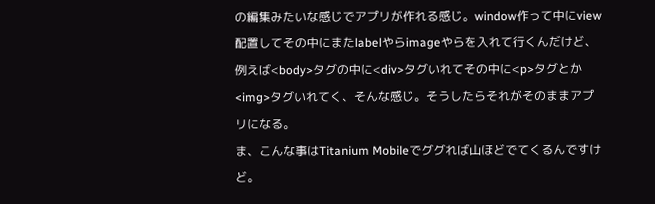の編集みたいな感じでアプリが作れる感じ。window作って中にview配置してその中にまたlabelやらimageやらを入れて行くんだけど、例えば<body>タグの中に<div>タグいれてその中に<p>タグとか<img>タグいれてく、そんな感じ。そうしたらそれがそのままアプリになる。
ま、こんな事はTitanium Mobileでググれば山ほどでてくるんですけど。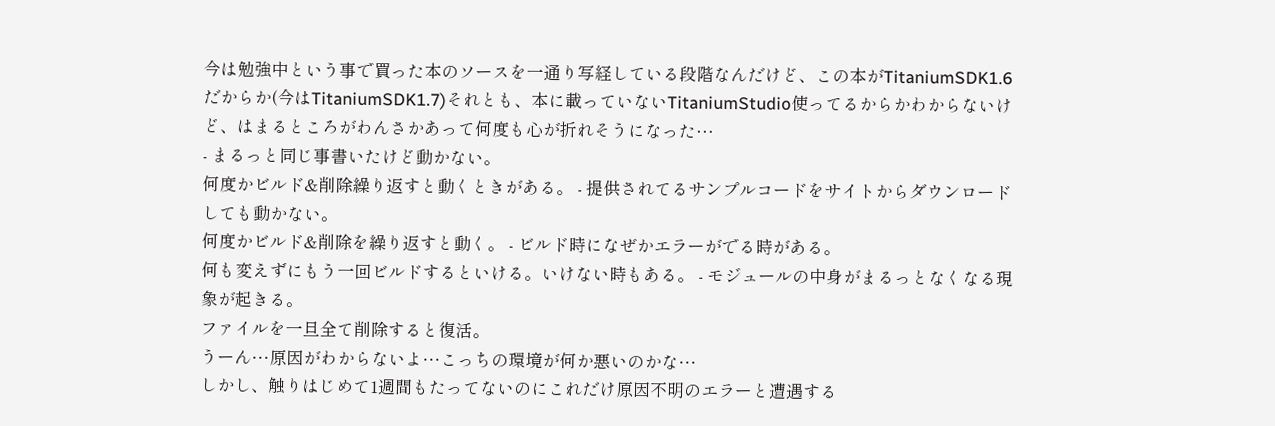今は勉強中という事で買った本のソースを一通り写経している段階なんだけど、この本がTitaniumSDK1.6だからか(今はTitaniumSDK1.7)それとも、本に載っていないTitaniumStudio使ってるからかわからないけど、はまるところがわんさかあって何度も心が折れそうになった…
- まるっと同じ事書いたけど動かない。
何度かビルド&削除繰り返すと動くときがある。 - 提供されてるサンプルコードをサイトからダウンロードしても動かない。
何度かビルド&削除を繰り返すと動く。 - ビルド時になぜかエラーがでる時がある。
何も変えずにもう一回ビルドするといける。いけない時もある。 - モジュールの中身がまるっとなくなる現象が起きる。
ファイルを一旦全て削除すると復活。
うーん…原因がわからないよ…こっちの環境が何か悪いのかな…
しかし、触りはじめて1週間もたってないのにこれだけ原因不明のエラーと遭遇する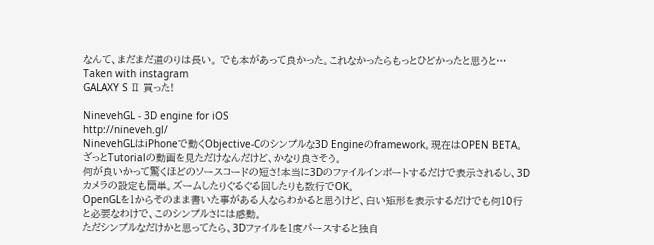なんて、まだまだ道のりは長い。 でも本があって良かった。これなかったらもっとひどかったと思うと…
Taken with instagram
GALAXY S Ⅱ 買った!

NinevehGL - 3D engine for iOS
http://nineveh.gl/
NinevehGLはiPhoneで動くObjective-Cのシンプルな3D Engineのframework。現在はOPEN BETA。
ざっとTutorialの動画を見ただけなんだけど、かなり良さそう。
何が良いかって驚くほどのソースコードの短さ!本当に3Dのファイルインポートするだけで表示されるし、3Dカメラの設定も簡単。ズームしたりぐるぐる回したりも数行でOK。
OpenGLを1からそのまま書いた事がある人ならわかると思うけど、白い矩形を表示するだけでも何10行と必要なわけで、このシンプルさには感動。
ただシンプルなだけかと思ってたら、3Dファイルを1度パースすると独自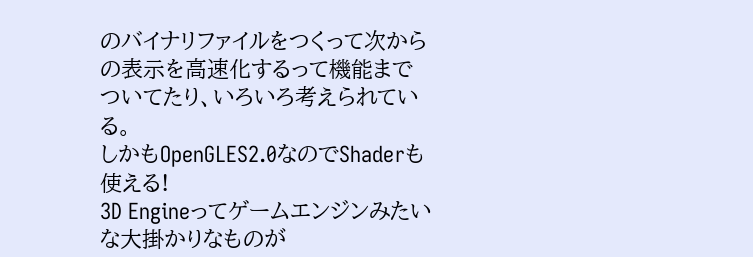のバイナリファイルをつくって次からの表示を高速化するって機能までついてたり、いろいろ考えられている。
しかもOpenGLES2.0なのでShaderも使える!
3D Engineってゲームエンジンみたいな大掛かりなものが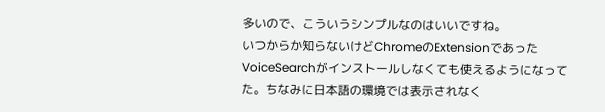多いので、こういうシンプルなのはいいですね。
いつからか知らないけどChromeのExtensionであったVoiceSearchがインストールしなくても使えるようになってた。ちなみに日本語の環境では表示されなく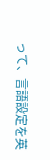って、言語設定を英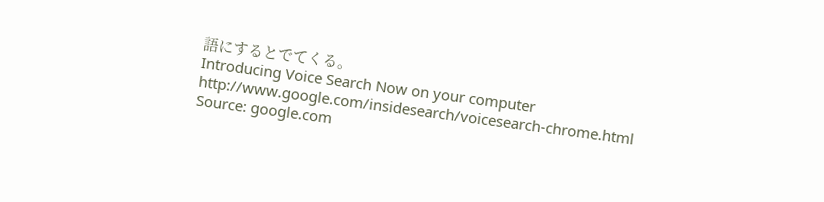語にするとでてくる。
Introducing Voice Search Now on your computer
http://www.google.com/insidesearch/voicesearch-chrome.html
Source: google.com